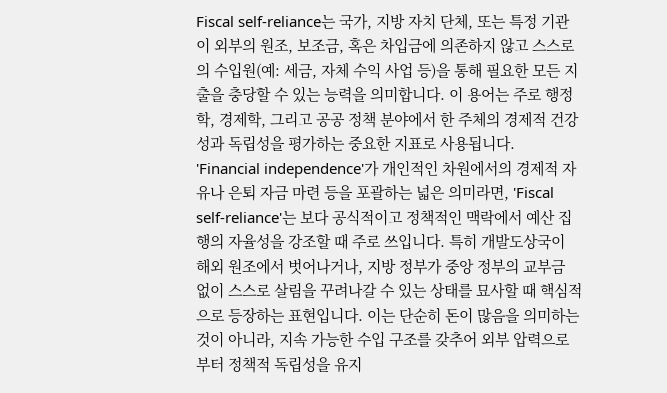Fiscal self-reliance는 국가, 지방 자치 단체, 또는 특정 기관이 외부의 원조, 보조금, 혹은 차입금에 의존하지 않고 스스로의 수입원(예: 세금, 자체 수익 사업 등)을 통해 필요한 모든 지출을 충당할 수 있는 능력을 의미합니다. 이 용어는 주로 행정학, 경제학, 그리고 공공 정책 분야에서 한 주체의 경제적 건강성과 독립성을 평가하는 중요한 지표로 사용됩니다. 'Financial independence'가 개인적인 차원에서의 경제적 자유나 은퇴 자금 마련 등을 포괄하는 넓은 의미라면, 'Fiscal self-reliance'는 보다 공식적이고 정책적인 맥락에서 예산 집행의 자율성을 강조할 때 주로 쓰입니다. 특히 개발도상국이 해외 원조에서 벗어나거나, 지방 정부가 중앙 정부의 교부금 없이 스스로 살림을 꾸려나갈 수 있는 상태를 묘사할 때 핵심적으로 등장하는 표현입니다. 이는 단순히 돈이 많음을 의미하는 것이 아니라, 지속 가능한 수입 구조를 갖추어 외부 압력으로부터 정책적 독립성을 유지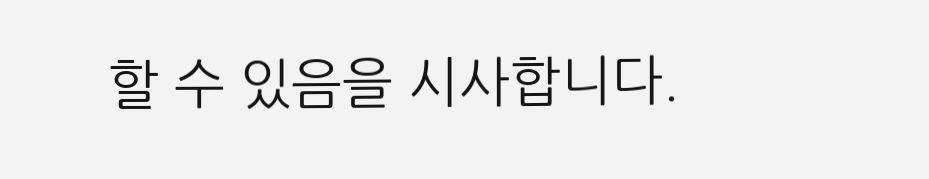할 수 있음을 시사합니다.